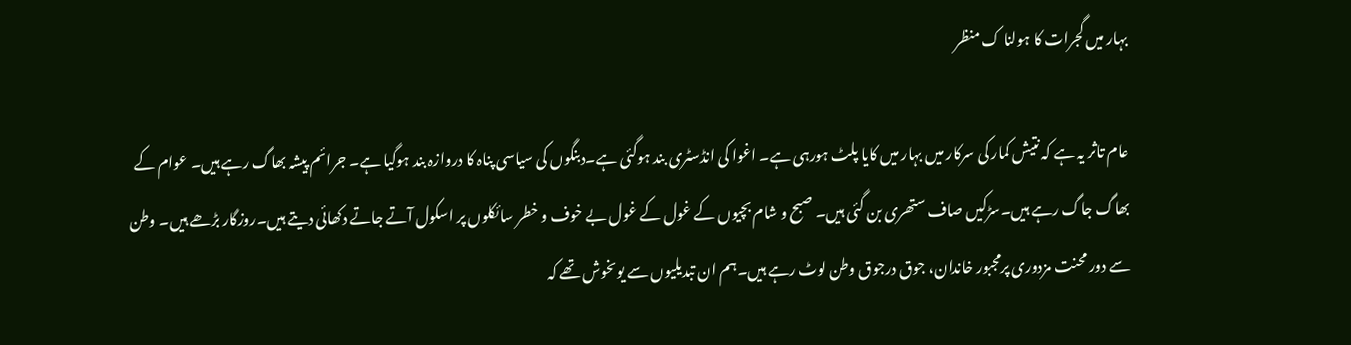بہار میں گجرات کا ہولنا ک منظر

عام تاثر یہ ہے کہ نتیش کمار کی سرکار میں بہار میں کایا پلٹ ہورہی ہے۔ اغوا کی انڈسٹری بند ہوگئی ہے۔دبنگوں کی سیاسی پناہ کا دروازہ بند ہوگیا ہے۔ جرائم پیشہ بھاگ رہے ہیں۔ عوام کے بھاگ جاگ رہے ہیں۔سڑکیں صاف ستھری بن گئی ہیں۔ صبح و شام بچیوں کے غول کے غول بے خوف و خطر سائکلوں پر اسکول آتے جاتے دکھائی دیتے ہیں۔روزگار بڑھے ہیں۔ وطن سے دور محنت مزدوری پرمجبور خاندان، جوق درجوق وطن لوٹ رہے ہیں۔ہم ان تبدیلیوں سے یوںخوش تھے کہ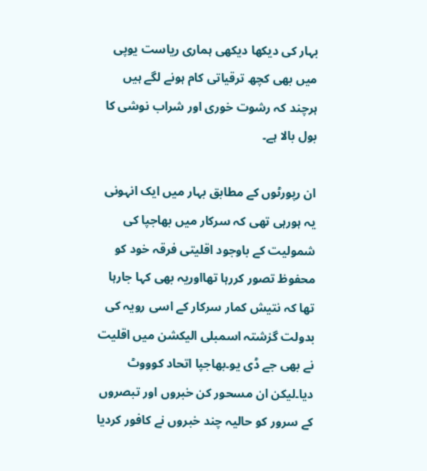بہار کی دیکھا دیکھی ہماری ریاست یوپی میں بھی کچھ ترقیاتی کام ہونے لگے ہیں ہرچند کہ رشوت خوری اور شراب نوشی کا بول بالا ہے۔

ان رپورٹوں کے مطابق بہار میں ایک انہونی یہ ہورہی تھی کہ سرکار میں بھاجپا کی شمولیت کے باوجود اقلیتی فرقہ خود کو محفوظ تصور کررہا تھااوریہ بھی کہا جارہا تھا کہ نتیش کمار سرکار کے اسی رویہ کی بدولت گزشتہ اسمبلی الیکشن میں اقلیت نے بھی جے ڈی یو۔بھاجپا اتحاد کوووٹ دیا۔لیکن ان مسحور کن خبروں اور تبصروں کے سرور کو حالیہ چند خبروں نے کافور کردیا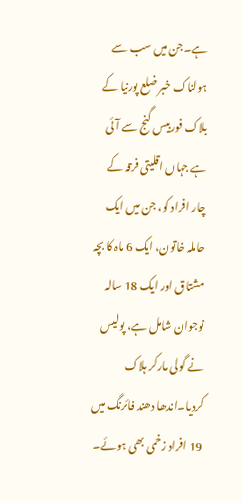ہے۔جن میں سب سے ہولناک خبر ضلع پورنیا کے بلاک فوربیس گنج سے آئی ہے جہاں اقلیتی فرقہ کے چار افراد کو، جن میں ایک حاملہ خاتون، ایک 6 ماہ کا بچہ مشتاق اور ایک 18 سالہ نوجوان شامل ہے، پولیس نے گولی مارکر ہلاک کردیا۔اندھا دھند فائرنگ میں 19 افراد زخمی بھی ہوئے۔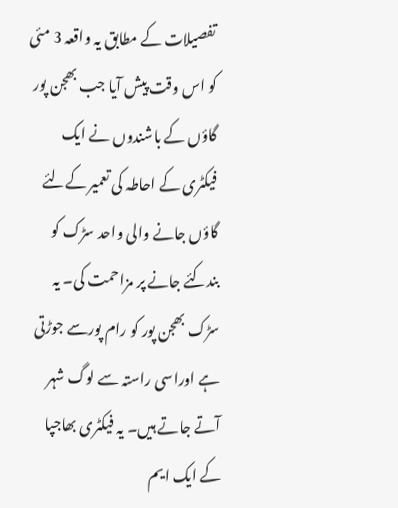تفصیلات کے مطابق یہ واقعہ 3 مئی کو اس وقت پیش آیا جب بھجن پور گاؤں کے باشندوں نے ایک فیکٹری کے احاطہ کی تعمیر کےلئے گاؤں جانے والی واحد سڑک کو بندکئے جانے پر مزاحمت کی۔ یہ سڑک بھجن پور کو رام پورسے جوڑتی ہے اوراسی راستہ سے لوگ شہر آتے جاتے ہیں۔ یہ فیکٹری بھاجپا کے ایک ایم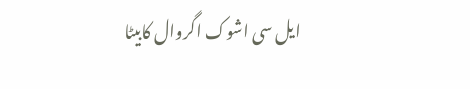ایل سی اشوک اگروال کابیٹا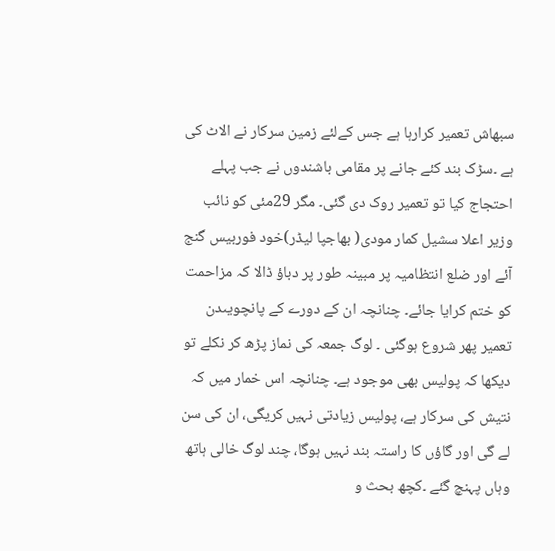سبھاش تعمیر کرارہا ہے جس کےلئے زمین سرکار نے الاٹ کی ہے ۔سڑک بند کئے جانے پر مقامی باشندوں نے جب پہلے احتجاج کیا تو تعمیر روک دی گئی۔ مگر 29مئی کو نائب وزیر اعلا سشیل کمار مودی( بھاجپا لیڈر)خود فوربیس گنج آئے اور ضلع انتظامیہ پر مبینہ طور پر دباؤ ڈالا کہ مزاحمت کو ختم کرایا جائے۔ چنانچہ ان کے دورے کے پانچویںدن تعمیر پھر شروع ہوگئی ۔ لوگ جمعہ کی نماز پڑھ کر نکلے تو دیکھا کہ پولیس بھی موجود ہے۔ چنانچہ اس خمار میں کہ نتیش کی سرکار ہے، پولیس زیادتی نہیں کریگی، ان کی سن لے گی اور گاؤں کا راستہ بند نہیں ہوگا، چند لوگ خالی ہاتھ وہاں پہنچ گئے ۔کچھ بحث و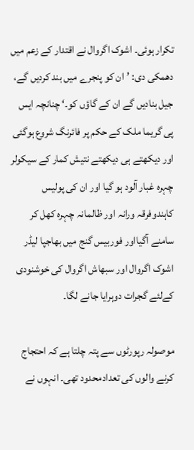تکرار ہوئی۔ اشوک اگروال نے اقتدار کے زعم میں دھمکی دی: ’ان کو پنجرے میں بند کردیں گے، جیل بنادیں گے ان کے گاؤں کو۔‘ چنانچہ ایس پی گریما ملک کے حکم پر فائرنگ شروع ہوگئی اور دیکھتے ہی دیکھتے نتیش کمار کے سیکولر چہرہ غبار آلود ہو گیا اور ان کی پولیس کاہندوفرقہ ورانہ اور ظالمانہ چہرہ کھل کر سامنے آگیااور فوربیس گنج میں بھاجپا لیڈر اشوک اگروال اور سبھاش اگروال کی خوشنودی کےلئے گجرات دوہرایا جانے لگا۔

موصولہ رپورٹوں سے پتہ چلتا ہے کہ احتجاج کرنے والوں کی تعدادمحدود تھی۔ انہوں نے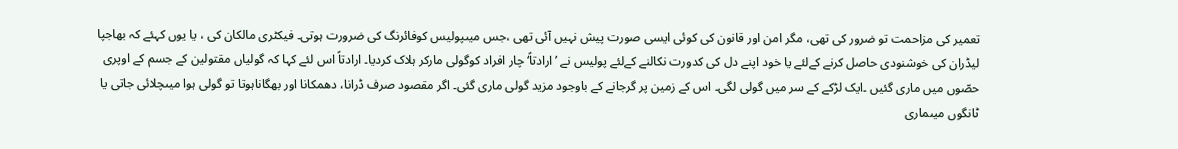تعمیر کی مزاحمت تو ضرور کی تھی، مگر امن اور قانون کی کوئی ایسی صورت پیش نہیں آئی تھی ،جس میںپولیس کوفائرنگ کی ضرورت ہوتی۔ فیکٹری مالکان کی ، یا یوں کہئے کہ بھاجپا لیڈران کی خوشنودی حاصل کرنے کےلئے یا خود اپنے دل کی کدورت نکالنے کےلئے پولیس نے ’ارادتاً‘چار افراد کوگولی مارکر ہلاک کردیا۔ ارادتاً اس لئے کہا کہ گولیاں مقتولین کے جسم کے اوپری حصّوں میں ماری گئیں ۔ایک لڑکے کے سر میں گولی لگی۔ اس کے زمین پر گرجانے کے باوجود مزید گولی ماری گئی۔ اگر مقصود صرف ڈرانا، دھمکانا اور بھگاناہوتا تو گولی ہوا میںچلائی جاتی یا ٹانگوں میںماری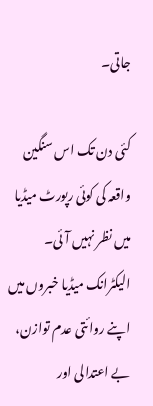جاتی۔

کئی دن تک اس سنگین واقعہ کی کوئی رپورٹ میڈیا میں نظر نہیں آئی۔ الیکٹرانک میڈیا خبروں میں اپنے روائتی عدم توازن، بے اعتدالی اور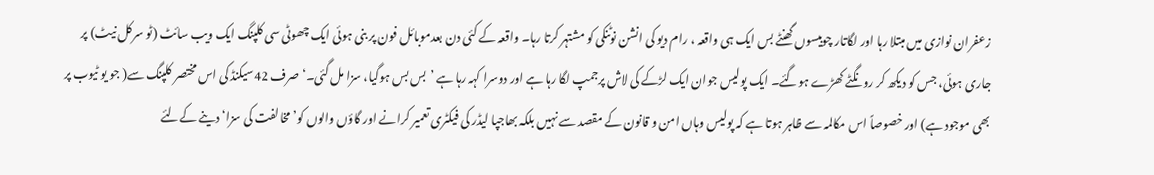زعفران نوازی میں مبتلا رہا اور لگاتار چوبیسوں گھنٹے بس ایک ہی واقعہ ، رام دیو کی انشن نوٹنکی کو مشتہر کرتا رہا۔ واقعہ کے کئی دن بعدموبائل فون پر بنی ہوئی ایک چھوٹی سی کلپنگ ایک ویب سائٹ (ٹو سرکل نیٹ) پر جاری ہوئی، جس کو دیکھ کر رونگٹے کھڑے ہوگئے۔ ایک پولیس جوان ایک لڑکے کی لاش پرجمپ لگا رہا ہے اور دوسرا کہہ رہا ہے ’بس بس ہوگیا، سزا مل گئی۔‘ صرف 42سیکنڈ کی اس مختصر کلپنگ سے( جو یو ٹیوب پر بھی موجود ہے) اور خصوصاً اس مکالمہ سے ظاہر ہوتا ہے کہ پولیس وہاں امن و قانون کے مقصد سے نہیں بلکہ بھاجپا لیڈر کی فیکٹری تعمیر کرانے اور گاؤں والوں کو’ مخالفت کی سزا‘ دینے کےلئے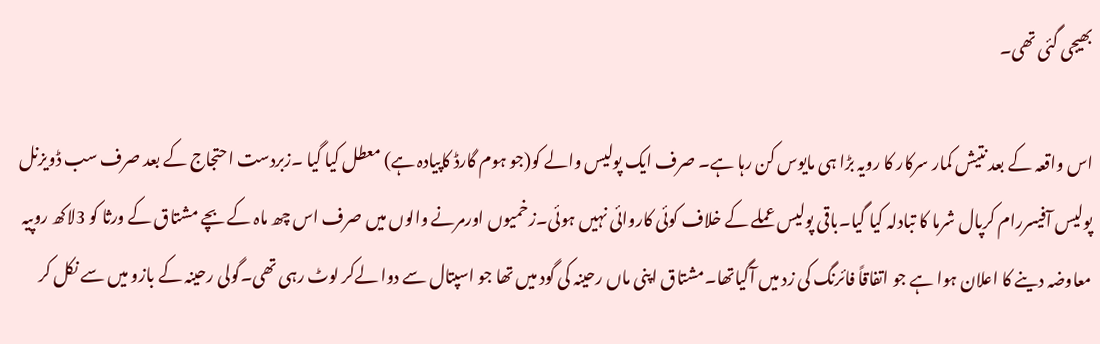بھیجی گئی تھی۔

اس واقعہ کے بعد نتیش کمار سرکار کا رویہ بڑا ہی مایوس کن رہا ہے۔ صرف ایک پولیس والے کو(جو ہوم گارڈ کاپیادہ ہے) معطل کیا گیا ۔زبردست احتجاج کے بعد صرف سب ڈویزنل پولیس آفیسررام کرپال شرما کا تبادلہ کیا گیا۔باقی پولیس عملے کے خلاف کوئی کاروائی نہیں ہوئی۔زخمیوں اورمرنے والوں میں صرف اس چھ ماہ کے بچے مشتاق کے ورثا کو 3لاکھ روپیہ معاوضہ دینے کا اعلان ہوا ہے جو اتفاقاً فائرنگ کی زد میں آگیاتھا۔مشتاق اپنی ماں رحینہ کی گود میں تھا جو اسپتال سے دوا لےکر لوٹ رہی تھی۔گولی رحینہ کے بازو میں سے نکل کر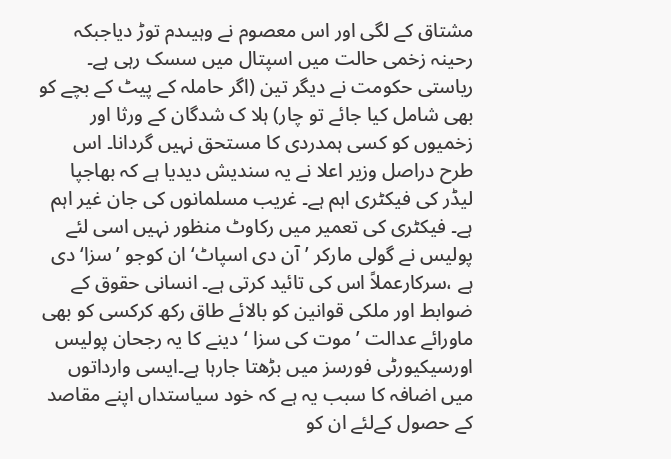مشتاق کے لگی اور اس معصوم نے وہیںدم توڑ دیاجبکہ رحینہ زخمی حالت میں اسپتال میں سسک رہی ہے۔ ریاستی حکومت نے دیگر تین (اگر حاملہ کے پیٹ کے بچے کو بھی شامل کیا جائے تو چار) ہلا ک شدگان کے ورثا اور زخمیوں کو کسی ہمدردی کا مستحق نہیں گردانا۔ اس طرح دراصل وزیر اعلا نے یہ سندیش دیدیا ہے کہ بھاجپا لیڈر کی فیکٹری اہم ہے۔ غریب مسلمانوں کی جان غیر اہم ہے۔ فیکٹری کی تعمیر میں رکاوٹ منظور نہیں اسی لئے پولیس نے گولی مارکر ’آن دی اسپاٹ‘ ان کوجو ’سزا‘ دی ہے ،سرکارعملاً اس کی تائید کرتی ہے۔ انسانی حقوق کے ضوابط اور ملکی قوانین کو بالائے طاق رکھ کرکسی کو بھی ماورائے عدالت ’موت کی سزا ‘دینے کا یہ رجحان پولیس اورسیکیورٹی فورسز میں بڑھتا جارہا ہے۔ایسی وارداتوں میں اضافہ کا سبب یہ ہے کہ خود سیاستداں اپنے مقاصد کے حصول کےلئے ان کو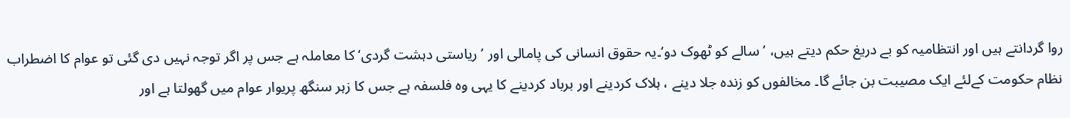روا گردانتے ہیں اور انتظامیہ کو بے دریغ حکم دیتے ہیں، ’ سالے کو ٹھوک دو‘۔یہ حقوق انسانی کی پامالی اور ’ریاستی دہشت گردی‘ کا معاملہ ہے جس پر اگر توجہ نہیں دی گئی تو عوام کا اضطراب نظام حکومت کےلئے ایک مصیبت بن جائے گا۔ مخالفوں کو زندہ جلا دینے ، ہلاک کردینے اور برباد کردینے کا یہی وہ فلسفہ ہے جس کا زہر سنگھ پریوار عوام میں گھولتا ہے اور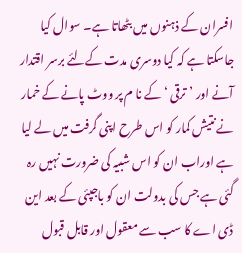افسران کے ذہنوں میں بٹھاتا ہے۔ سوال کیا جاسکتا ہے کہ کیا دوسری مدت کےلئے برسر اقتدار آنے اور ’ترقی ‘ کے نا م پر ووٹ پانے کے خمار نے نتیش کمار کو اس طرح اپنی گرفت میں لے لیا ہے اوراب ان کو اس شبیہ کی ضرورت نہیں رہ گئی ہے جس کی بدولت ان کو باجپئی کے بعد این ڈی اے کا سب سے معقول اور قابل قبول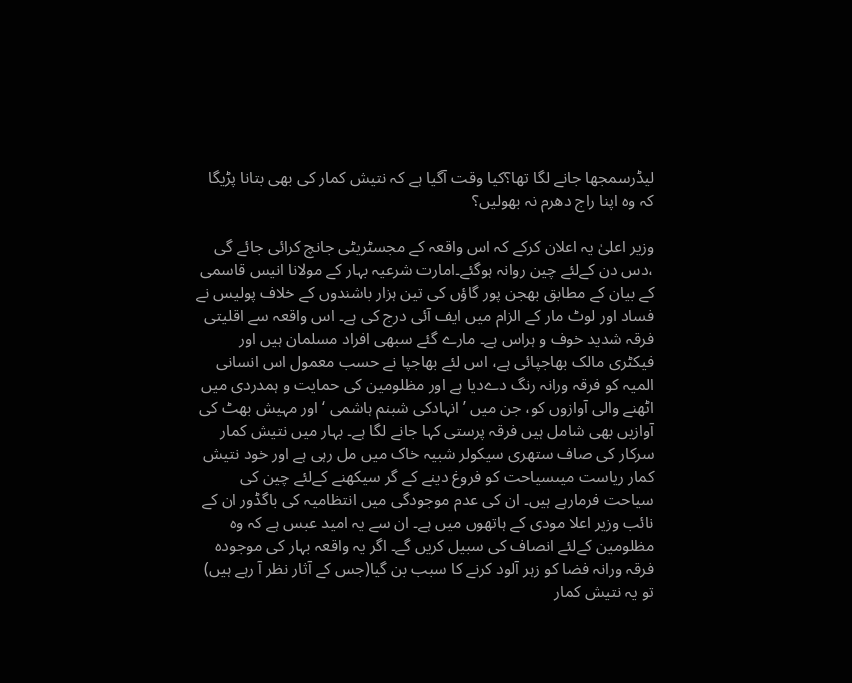لیڈرسمجھا جانے لگا تھا؟کیا وقت آگیا ہے کہ نتیش کمار کی بھی بتانا پڑیگا کہ وہ اپنا راج دھرم نہ بھولیں؟

وزیر اعلیٰ یہ اعلان کرکے کہ اس واقعہ کے مجسٹریٹی جانچ کرائی جائے گی ،دس دن کےلئے چین روانہ ہوگئے۔امارت شرعیہ بہار کے مولانا انیس قاسمی کے بیان کے مطابق بھجن پور گاؤں کی تین ہزار باشندوں کے خلاف پولیس نے فساد اور لوٹ مار کے الزام میں ایف آئی درج کی ہے۔ اس واقعہ سے اقلیتی فرقہ شدید خوف و ہراس ہے۔ مارے گئے سبھی افراد مسلمان ہیں اور فیکٹری مالک بھاجپائی ہے، اس لئے بھاجپا نے حسب معمول اس انسانی المیہ کو فرقہ ورانہ رنگ دےدیا ہے اور مظلومین کی حمایت و ہمدردی میں اٹھنے والی آوازوں کو، جن میں ’انہادکی شبنم ہاشمی ‘ اور مہیش بھٹ کی آوازیں بھی شامل ہیں فرقہ پرستی کہا جانے لگا ہے۔ بہار میں نتیش کمار سرکار کی صاف ستھری سیکولر شبیہ خاک میں مل رہی ہے اور خود نتیش کمار ریاست میںسیاحت کو فروغ دینے کے گر سیکھنے کےلئے چین کی سیاحت فرمارہے ہیں۔ ان کی عدم موجودگی میں انتظامیہ کی باگڈور ان کے نائب وزیر اعلا مودی کے ہاتھوں میں ہے۔ ان سے یہ امید عبس ہے کہ وہ مظلومین کےلئے انصاف کی سبیل کریں گے۔ اگر یہ واقعہ بہار کی موجودہ فرقہ ورانہ فضا کو زہر آلود کرنے کا سبب بن گیا(جس کے آثار نظر آ رہے ہیں) تو یہ نتیش کمار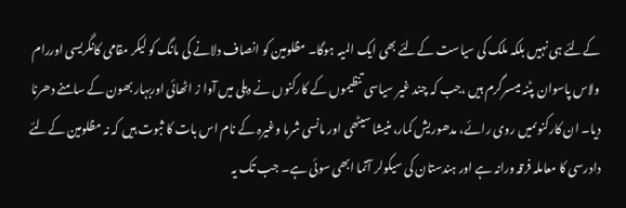کےلئے ہی نہیں بلکہ ملک کی سیاست کےلئے بھی ایک المیہ ہوگا۔ مظلومین کو انصاف دلانے کی مانگ کو لیکر مقامی کانگریسی اوررام ولاس پاسوان پٹنہ میںسرگرم ہیں ،جب کہ چند غیر سیاسی تنظیموں کے کارکنوں نے دہلی میں آوا ز اٹھائی اوربہار بھون کے سامنے دھرنا دیا۔ ان کارکنوںمیں روی رائے، مدھوریش کمار، منیشا سیٹھی اور مانسی شرما وغیرہ کے نام اس بات کا ثبوت ہیں کہ نہ مظلومین کےلئے دادرسی کا معاملہ فرقہ ورانہ ہے اور ہندستان کی سیکولر آتما ابھی سوئی ہے۔ جب تک یہ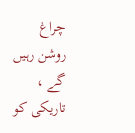چراغ روشن رہیں گے ، تاریکی کو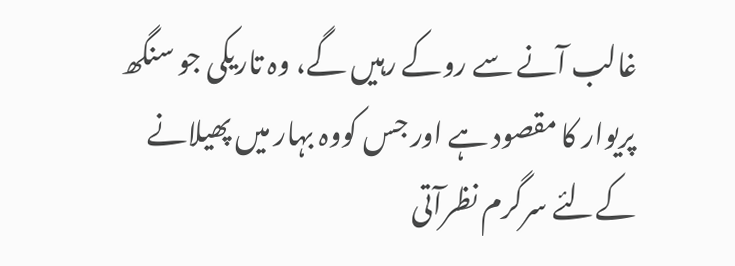غالب آنے سے روکے رہیں گے، وہ تاریکی جو سنگھ پریوار کا مقصود ہے اور جس کووہ بہار میں پھیلانے کےلئے سرگرم نظرآتی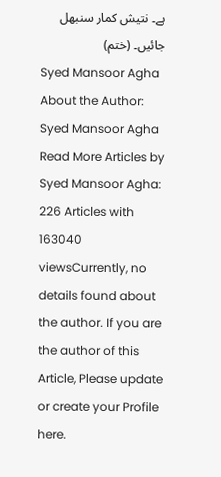ہے۔ نتیش کمار سنبھل جائیں۔ (ختم)
Syed Mansoor Agha
About the Author: Syed Mansoor Agha Read More Articles by Syed Mansoor Agha: 226 Articles with 163040 viewsCurrently, no details found about the author. If you are the author of this Article, Please update or create your Profile here.